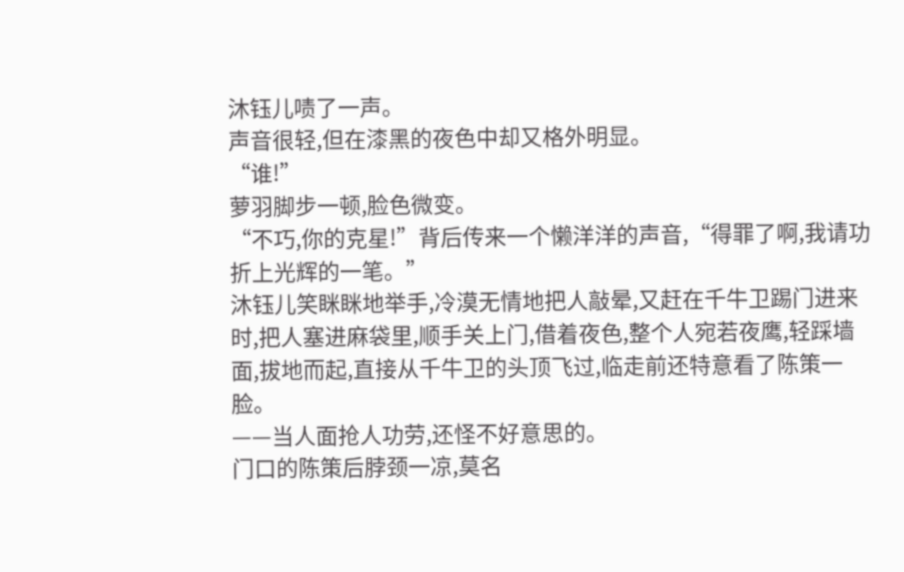沐钰儿啧了一声。
声音很轻,但在漆黑的夜色中却又格外明显。
“谁!”
萝羽脚步一顿,脸色微变。
“不巧,你的克星!”背后传来一个懒洋洋的声音,“得罪了啊,我请功折上光辉的一笔。”
沐钰儿笑眯眯地举手,冷漠无情地把人敲晕,又赶在千牛卫踢门进来时,把人塞进麻袋里,顺手关上门,借着夜色,整个人宛若夜鹰,轻踩墙面,拔地而起,直接从千牛卫的头顶飞过,临走前还特意看了陈策一脸。
——当人面抢人功劳,还怪不好意思的。
门口的陈策后脖颈一凉,莫名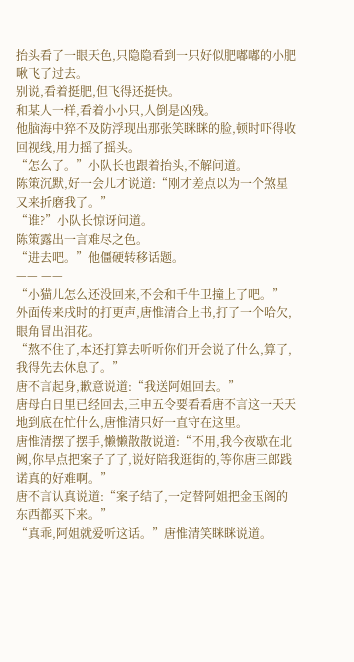抬头看了一眼天色,只隐隐看到一只好似肥嘟嘟的小肥啾飞了过去。
别说,看着挺肥,但飞得还挺快。
和某人一样,看着小小只,人倒是凶残。
他脑海中猝不及防浮现出那张笑眯眯的脸,顿时吓得收回视线,用力摇了摇头。
“怎么了。”小队长也跟着抬头,不解问道。
陈策沉默,好一会儿才说道:“刚才差点以为一个煞星又来折磨我了。”
“谁?”小队长惊讶问道。
陈策露出一言难尽之色。
“进去吧。”他僵硬转移话题。
—— ——
“小猫儿怎么还没回来,不会和千牛卫撞上了吧。”
外面传来戌时的打更声,唐惟清合上书,打了一个哈欠,眼角冒出泪花。
“熬不住了,本还打算去听听你们开会说了什么,算了,我得先去休息了。”
唐不言起身,歉意说道:“我送阿姐回去。”
唐母白日里已经回去,三申五令要看看唐不言这一天天地到底在忙什么,唐惟清只好一直守在这里。
唐惟清摆了摆手,懒懒散散说道:“不用,我今夜歇在北阙,你早点把案子了了,说好陪我逛街的,等你唐三郎践诺真的好难啊。”
唐不言认真说道:“案子结了,一定替阿姐把金玉阁的东西都买下来。”
“真乖,阿姐就爱听这话。”唐惟清笑眯眯说道。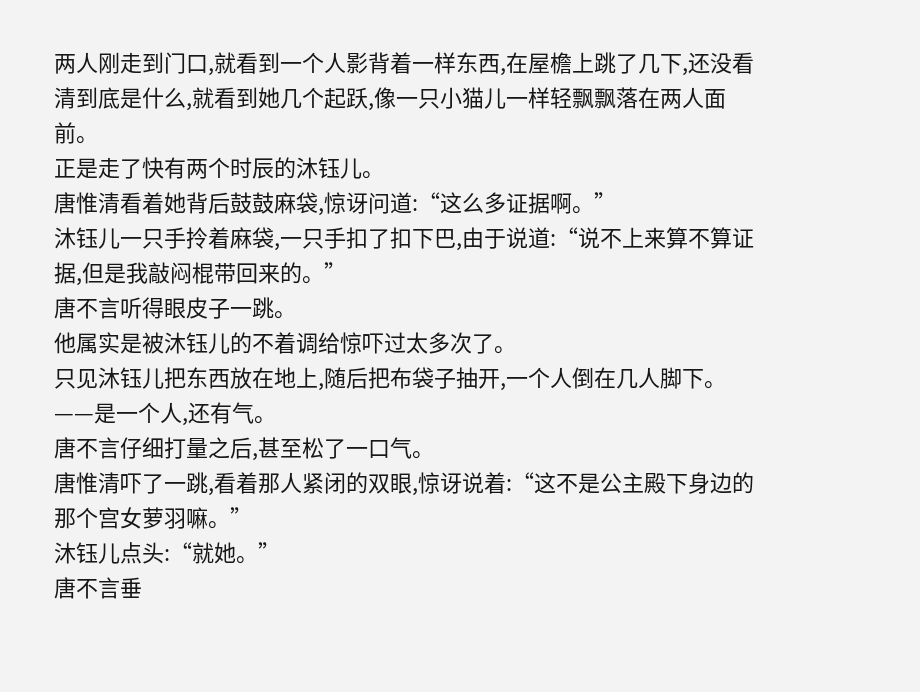两人刚走到门口,就看到一个人影背着一样东西,在屋檐上跳了几下,还没看清到底是什么,就看到她几个起跃,像一只小猫儿一样轻飘飘落在两人面前。
正是走了快有两个时辰的沐钰儿。
唐惟清看着她背后鼓鼓麻袋,惊讶问道:“这么多证据啊。”
沐钰儿一只手拎着麻袋,一只手扣了扣下巴,由于说道:“说不上来算不算证据,但是我敲闷棍带回来的。”
唐不言听得眼皮子一跳。
他属实是被沐钰儿的不着调给惊吓过太多次了。
只见沐钰儿把东西放在地上,随后把布袋子抽开,一个人倒在几人脚下。
——是一个人,还有气。
唐不言仔细打量之后,甚至松了一口气。
唐惟清吓了一跳,看着那人紧闭的双眼,惊讶说着:“这不是公主殿下身边的那个宫女萝羽嘛。”
沐钰儿点头:“就她。”
唐不言垂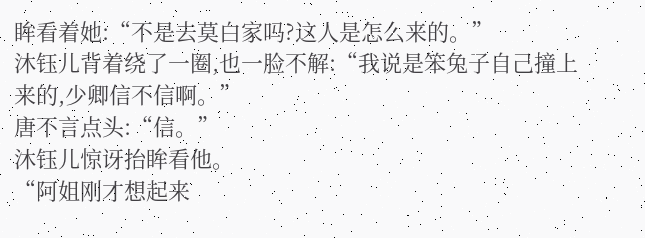眸看着她:“不是去莫白家吗?这人是怎么来的。”
沐钰儿背着绕了一圈,也一脸不解:“我说是笨兔子自己撞上来的,少卿信不信啊。”
唐不言点头:“信。”
沐钰儿惊讶抬眸看他。
“阿姐刚才想起来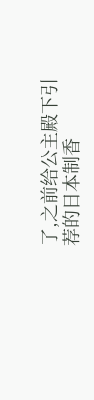了,之前给公主殿下引荐的日本制香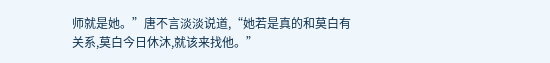师就是她。”唐不言淡淡说道,“她若是真的和莫白有关系,莫白今日休沐,就该来找他。”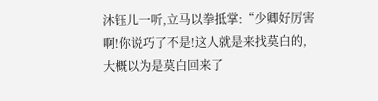沐钰儿一听,立马以拳抵掌:“少卿好厉害啊!你说巧了不是!这人就是来找莫白的,大概以为是莫白回来了